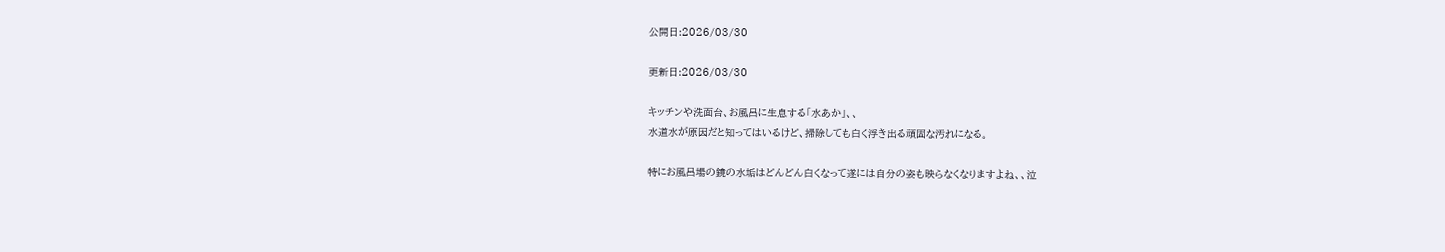公開日:2026/03/30

更新日:2026/03/30

キッチンや洗面台、お風呂に生息する「水あか」、、
水道水が原因だと知ってはいるけど、掃除しても白く浮き出る頑固な汚れになる。

特にお風呂場の鏡の水垢はどんどん白くなって遂には自分の姿も映らなくなりますよね、、泣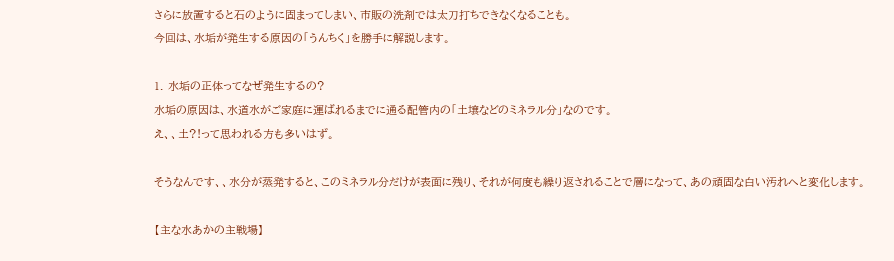さらに放置すると石のように固まってしまい、市販の洗剤では太刀打ちできなくなることも。
今回は、水垢が発生する原因の「うんちく」を勝手に解説します。

1. 水垢の正体ってなぜ発生するの?
水垢の原因は、水道水がご家庭に運ばれるまでに通る配管内の「土壌などのミネラル分」なのです。
え、、土?!って思われる方も多いはず。

そうなんです、、水分が蒸発すると、このミネラル分だけが表面に残り、それが何度も繰り返されることで層になって、あの頑固な白い汚れへと変化します。

【主な水あかの主戦場】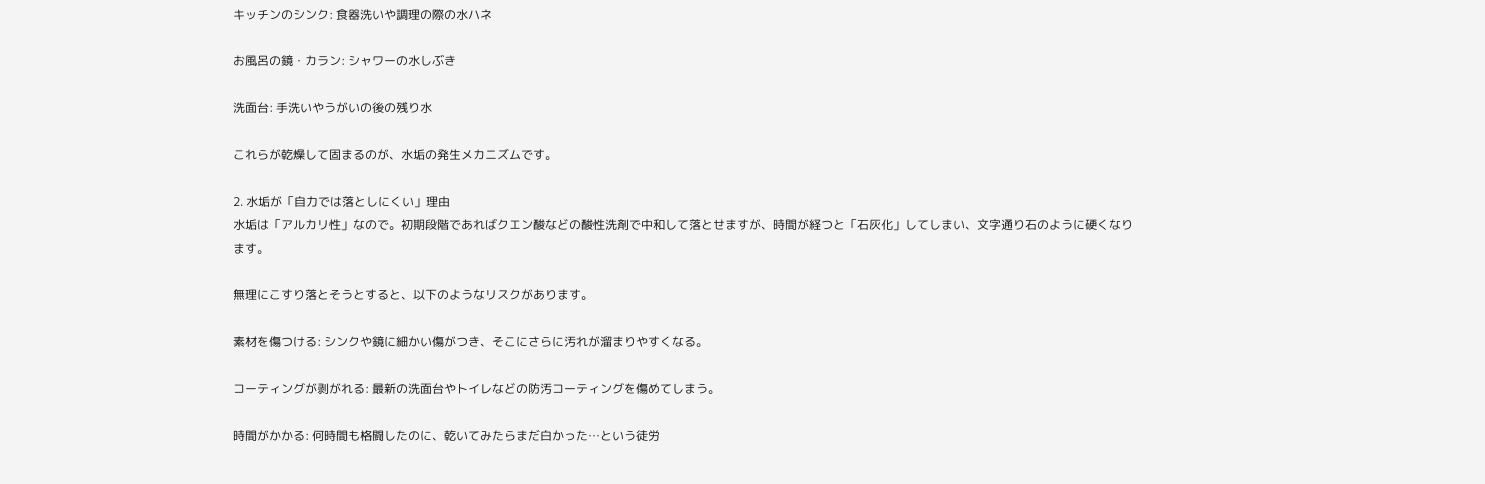キッチンのシンク: 食器洗いや調理の際の水ハネ

お風呂の鏡・カラン: シャワーの水しぶき

洗面台: 手洗いやうがいの後の残り水

これらが乾燥して固まるのが、水垢の発生メカニズムです。

2. 水垢が「自力では落としにくい」理由
水垢は「アルカリ性」なので。初期段階であればクエン酸などの酸性洗剤で中和して落とせますが、時間が経つと「石灰化」してしまい、文字通り石のように硬くなります。

無理にこすり落とそうとすると、以下のようなリスクがあります。

素材を傷つける: シンクや鏡に細かい傷がつき、そこにさらに汚れが溜まりやすくなる。

コーティングが剥がれる: 最新の洗面台やトイレなどの防汚コーティングを傷めてしまう。

時間がかかる: 何時間も格闘したのに、乾いてみたらまだ白かった…という徒労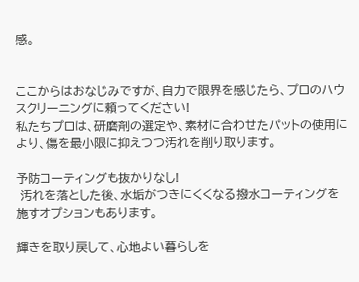感。


ここからはおなじみですが、自力で限界を感じたら、プロのハウスクリーニングに頼ってください!
私たちプロは、研磨剤の選定や、素材に合わせたパットの使用により、傷を最小限に抑えつつ汚れを削り取ります。

予防コーティングも抜かりなし!
 汚れを落とした後、水垢がつきにくくなる撥水コーティングを施すオプションもあります。

輝きを取り戻して、心地よい暮らしを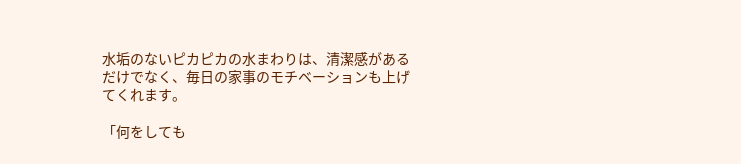水垢のないピカピカの水まわりは、清潔感があるだけでなく、毎日の家事のモチベーションも上げてくれます。

「何をしても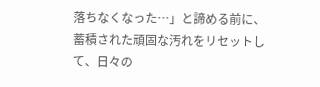落ちなくなった…」と諦める前に、蓄積された頑固な汚れをリセットして、日々の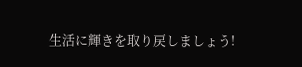生活に輝きを取り戻しましょう!